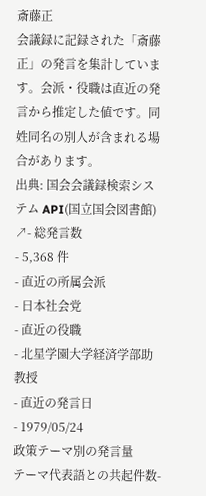斎藤正
会議録に記録された「斎藤正」の発言を集計しています。会派・役職は直近の発言から推定した値です。同姓同名の別人が含まれる場合があります。
出典: 国会会議録検索システム API(国立国会図書館) ↗- 総発言数
- 5,368 件
- 直近の所属会派
- 日本社会党
- 直近の役職
- 北星学園大学経済学部助教授
- 直近の発言日
- 1979/05/24
政策テーマ別の発言量
テーマ代表語との共起件数-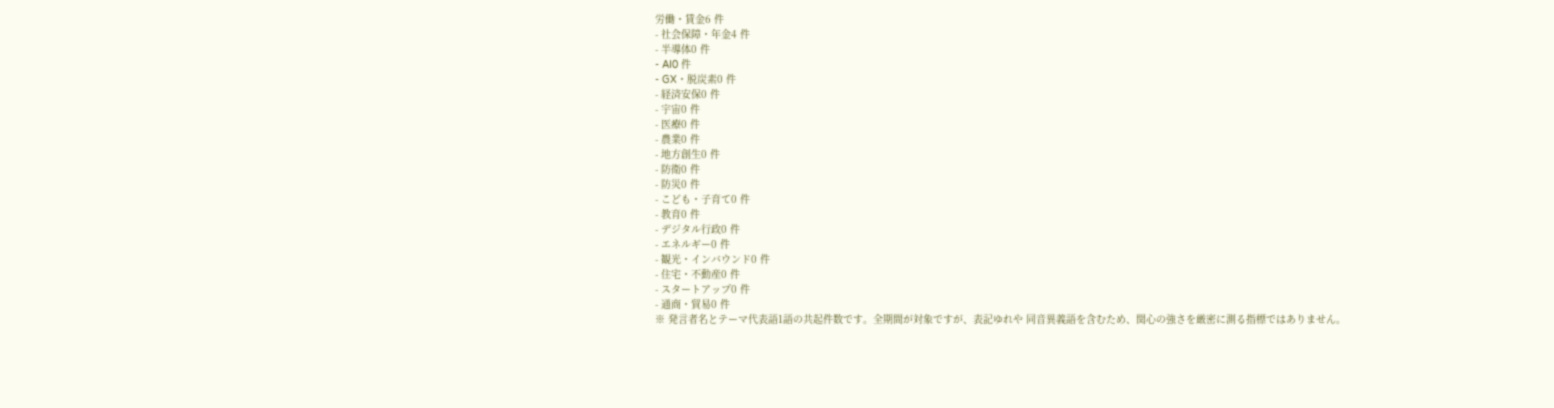労働・賃金6 件
- 社会保障・年金4 件
- 半導体0 件
- AI0 件
- GX・脱炭素0 件
- 経済安保0 件
- 宇宙0 件
- 医療0 件
- 農業0 件
- 地方創生0 件
- 防衛0 件
- 防災0 件
- こども・子育て0 件
- 教育0 件
- デジタル行政0 件
- エネルギー0 件
- 観光・インバウンド0 件
- 住宅・不動産0 件
- スタートアップ0 件
- 通商・貿易0 件
※ 発言者名とテーマ代表語1語の共起件数です。全期間が対象ですが、表記ゆれや 同音異義語を含むため、関心の強さを厳密に測る指標ではありません。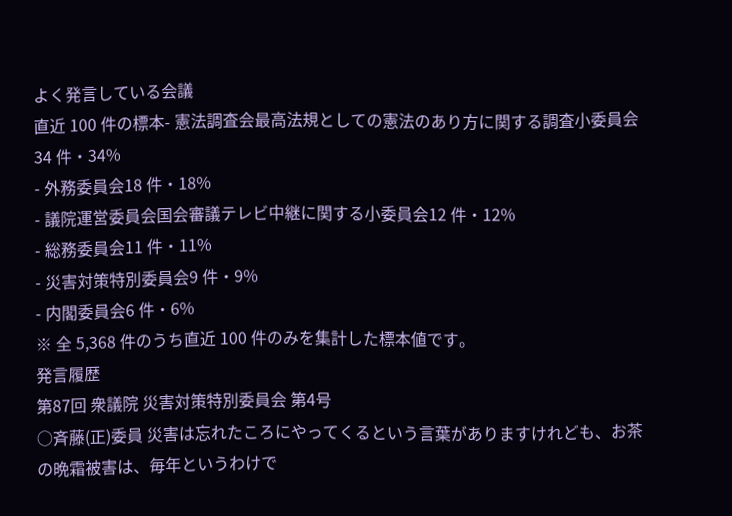よく発言している会議
直近 100 件の標本- 憲法調査会最高法規としての憲法のあり方に関する調査小委員会34 件・34%
- 外務委員会18 件・18%
- 議院運営委員会国会審議テレビ中継に関する小委員会12 件・12%
- 総務委員会11 件・11%
- 災害対策特別委員会9 件・9%
- 内閣委員会6 件・6%
※ 全 5,368 件のうち直近 100 件のみを集計した標本値です。
発言履歴
第87回 衆議院 災害対策特別委員会 第4号
○斉藤(正)委員 災害は忘れたころにやってくるという言葉がありますけれども、お茶の晩霜被害は、毎年というわけで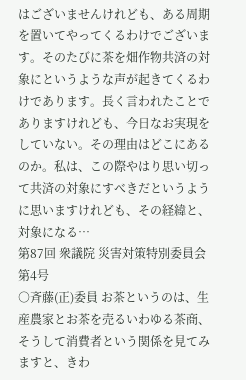はございませんけれども、ある周期を置いてやってくるわけでございます。そのたびに茶を畑作物共済の対象にというような声が起きてくるわけであります。長く言われたことでありますけれども、今日なお実現をしていない。その理由はどこにあるのか。私は、この際やはり思い切って共済の対象にすべきだというように思いますけれども、その経緯と、対象になる…
第87回 衆議院 災害対策特別委員会 第4号
○斉藤(正)委員 お茶というのは、生産農家とお茶を売るいわゆる茶商、そうして消費者という関係を見てみますと、きわ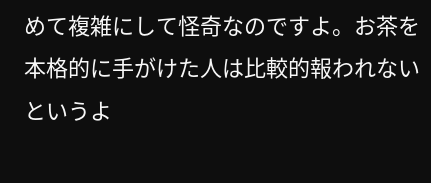めて複雑にして怪奇なのですよ。お茶を本格的に手がけた人は比較的報われないというよ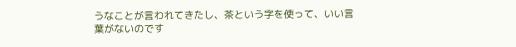うなことが言われてきたし、茶という字を使って、いい言葉がないのです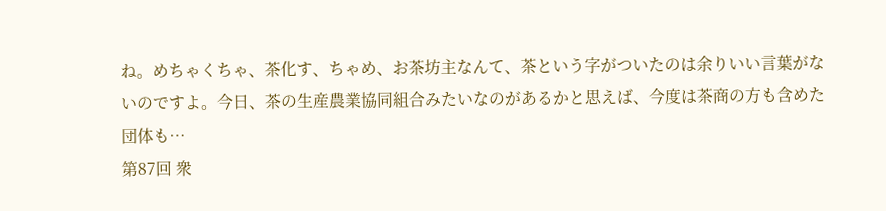ね。めちゃくちゃ、茶化す、ちゃめ、お茶坊主なんて、茶という字がついたのは余りいい言葉がないのですよ。今日、茶の生産農業協同組合みたいなのがあるかと思えば、今度は茶商の方も含めた団体も…
第87回 衆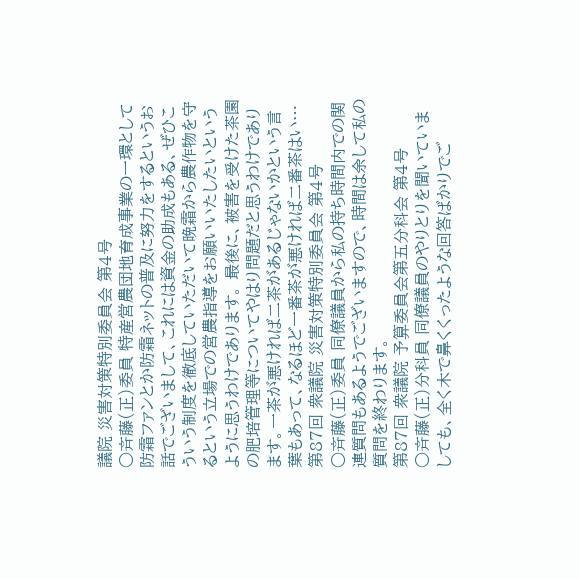議院 災害対策特別委員会 第4号
○斉藤(正)委員 特産営農団地育成事業の一環として防霜ファンとか防霜ネットの普及に努力をするというお話でございまして、これには資金の助成もある、ぜひこういう制度を徹底していただいて晩霜から農作物を守るという立場での営農指導をお願いいたしたいというように思うわけであります。 最後に、被害を受けた茶園の肥培管理等についてやはり問題だと思うわけであります。一茶が悪ければ二茶があるじゃないかという言葉もあって、なるほど一番茶が悪ければ二番茶はい…
第87回 衆議院 災害対策特別委員会 第4号
○斉藤(正)委員 同僚議員から私の持ち時間内での関連質問もあるようでございますので、時間は余して私の質問を終わります。
第87回 衆議院 予算委員会第五分科会 第4号
○斉藤(正)分科員 同僚議員のやりとりを聞いていましても、全く木で鼻くくったような回答ばかりでご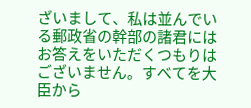ざいまして、私は並んでいる郵政省の幹部の諸君にはお答えをいただくつもりはございません。すべてを大臣から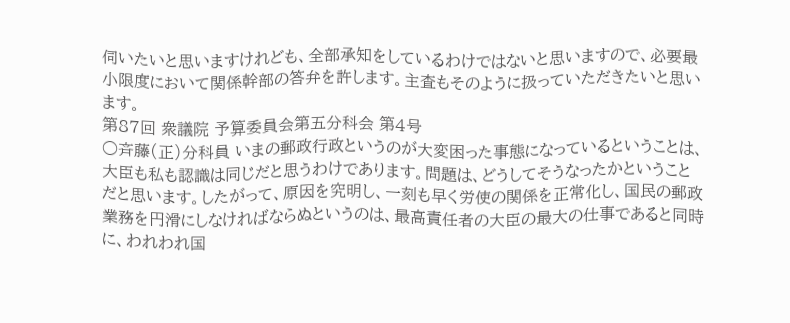伺いたいと思いますけれども、全部承知をしているわけではないと思いますので、必要最小限度において関係幹部の答弁を許します。主査もそのように扱っていただきたいと思います。
第87回 衆議院 予算委員会第五分科会 第4号
○斉藤(正)分科員 いまの郵政行政というのが大変困った事態になっているということは、大臣も私も認識は同じだと思うわけであります。問題は、どうしてそうなったかということだと思います。したがって、原因を究明し、一刻も早く労使の関係を正常化し、国民の郵政業務を円滑にしなければならぬというのは、最高責任者の大臣の最大の仕事であると同時に、われわれ国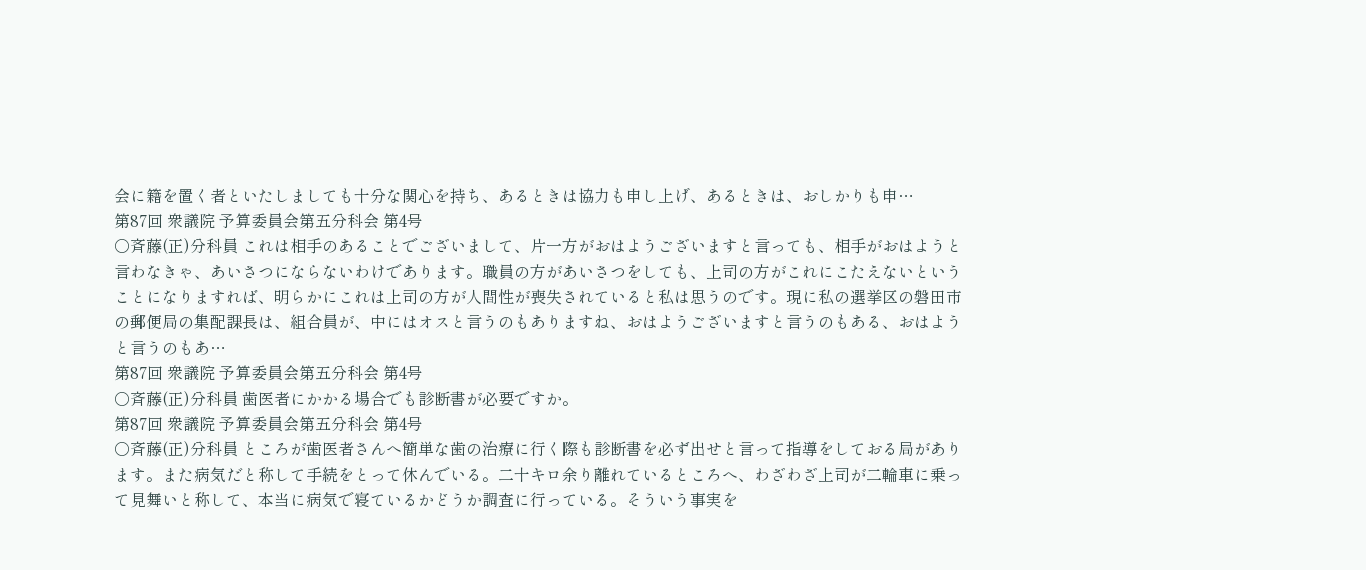会に籍を置く者といたしましても十分な関心を持ち、あるときは協力も申し上げ、あるときは、おしかりも申…
第87回 衆議院 予算委員会第五分科会 第4号
○斉藤(正)分科員 これは相手のあることでございまして、片一方がおはようございますと言っても、相手がおはようと言わなきゃ、あいさつにならないわけであります。職員の方があいさつをしても、上司の方がこれにこたえないということになりますれば、明らかにこれは上司の方が人間性が喪失されていると私は思うのです。現に私の選挙区の磐田市の郵便局の集配課長は、組合員が、中にはオスと言うのもありますね、おはようございますと言うのもある、おはようと言うのもあ…
第87回 衆議院 予算委員会第五分科会 第4号
○斉藤(正)分科員 歯医者にかかる場合でも診断書が必要ですか。
第87回 衆議院 予算委員会第五分科会 第4号
○斉藤(正)分科員 ところが歯医者さんへ簡単な歯の治療に行く際も診断書を必ず出せと言って指導をしておる局があります。また病気だと称して手続をとって休んでいる。二十キロ余り離れているところへ、わざわざ上司が二輪車に乗って見舞いと称して、本当に病気で寝ているかどうか調査に行っている。そういう事実を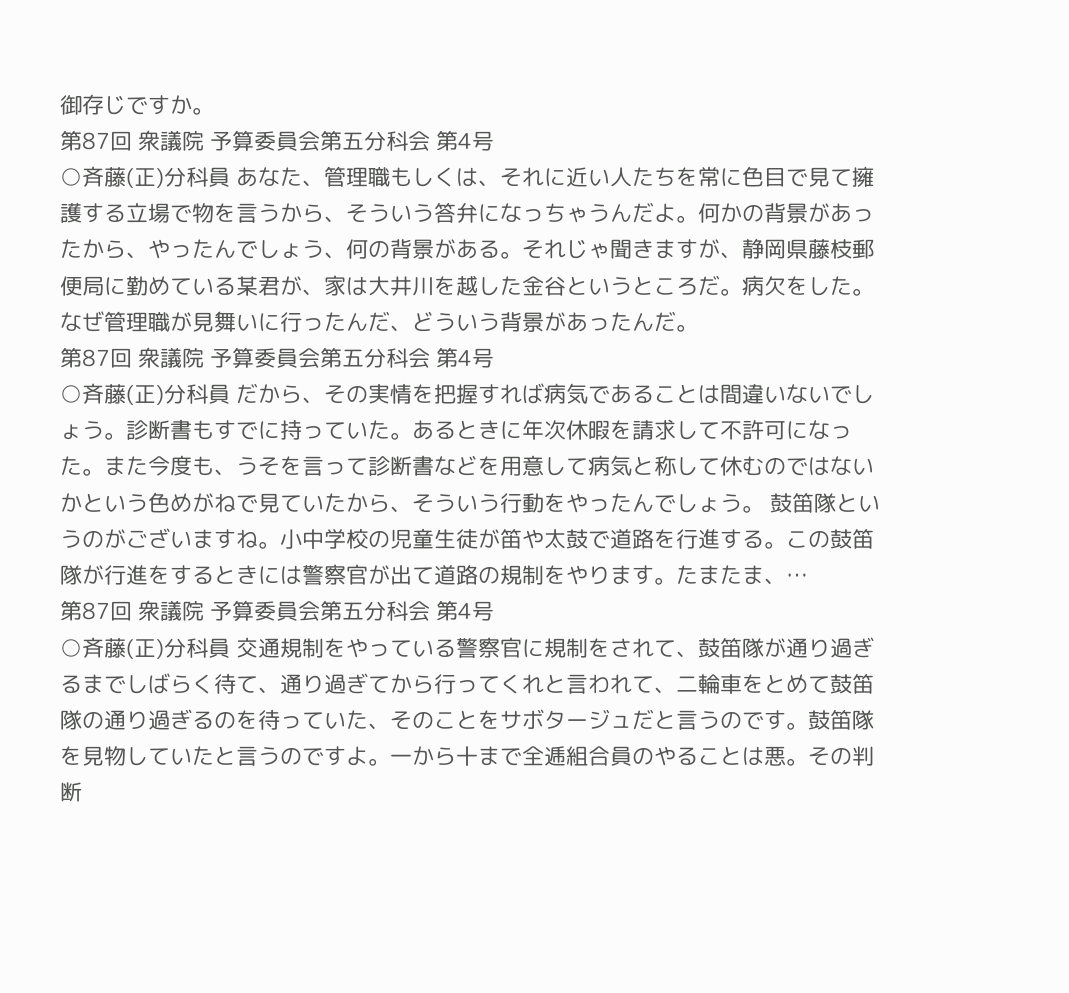御存じですか。
第87回 衆議院 予算委員会第五分科会 第4号
○斉藤(正)分科員 あなた、管理職もしくは、それに近い人たちを常に色目で見て擁護する立場で物を言うから、そういう答弁になっちゃうんだよ。何かの背景があったから、やったんでしょう、何の背景がある。それじゃ聞きますが、静岡県藤枝郵便局に勤めている某君が、家は大井川を越した金谷というところだ。病欠をした。なぜ管理職が見舞いに行ったんだ、どういう背景があったんだ。
第87回 衆議院 予算委員会第五分科会 第4号
○斉藤(正)分科員 だから、その実情を把握すれば病気であることは間違いないでしょう。診断書もすでに持っていた。あるときに年次休暇を請求して不許可になった。また今度も、うそを言って診断書などを用意して病気と称して休むのではないかという色めがねで見ていたから、そういう行動をやったんでしょう。 鼓笛隊というのがございますね。小中学校の児童生徒が笛や太鼓で道路を行進する。この鼓笛隊が行進をするときには警察官が出て道路の規制をやります。たまたま、…
第87回 衆議院 予算委員会第五分科会 第4号
○斉藤(正)分科員 交通規制をやっている警察官に規制をされて、鼓笛隊が通り過ぎるまでしばらく待て、通り過ぎてから行ってくれと言われて、二輪車をとめて鼓笛隊の通り過ぎるのを待っていた、そのことをサボタージュだと言うのです。鼓笛隊を見物していたと言うのですよ。一から十まで全逓組合員のやることは悪。その判断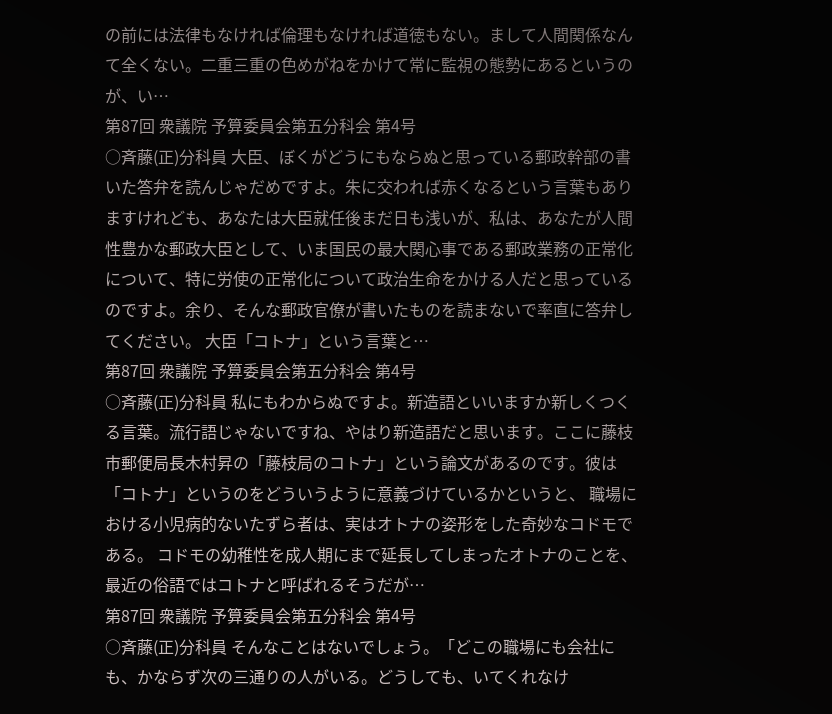の前には法律もなければ倫理もなければ道徳もない。まして人間関係なんて全くない。二重三重の色めがねをかけて常に監視の態勢にあるというのが、い…
第87回 衆議院 予算委員会第五分科会 第4号
○斉藤(正)分科員 大臣、ぼくがどうにもならぬと思っている郵政幹部の書いた答弁を読んじゃだめですよ。朱に交われば赤くなるという言葉もありますけれども、あなたは大臣就任後まだ日も浅いが、私は、あなたが人間性豊かな郵政大臣として、いま国民の最大関心事である郵政業務の正常化について、特に労使の正常化について政治生命をかける人だと思っているのですよ。余り、そんな郵政官僚が書いたものを読まないで率直に答弁してください。 大臣「コトナ」という言葉と…
第87回 衆議院 予算委員会第五分科会 第4号
○斉藤(正)分科員 私にもわからぬですよ。新造語といいますか新しくつくる言葉。流行語じゃないですね、やはり新造語だと思います。ここに藤枝市郵便局長木村昇の「藤枝局のコトナ」という論文があるのです。彼は「コトナ」というのをどういうように意義づけているかというと、 職場における小児病的ないたずら者は、実はオトナの姿形をした奇妙なコドモである。 コドモの幼稚性を成人期にまで延長してしまったオトナのことを、最近の俗語ではコトナと呼ばれるそうだが…
第87回 衆議院 予算委員会第五分科会 第4号
○斉藤(正)分科員 そんなことはないでしょう。「どこの職場にも会社にも、かならず次の三通りの人がいる。どうしても、いてくれなけ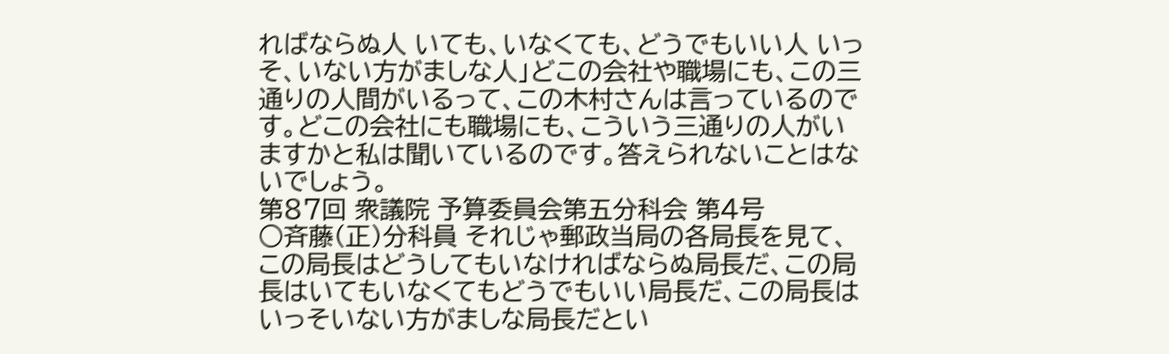ればならぬ人 いても、いなくても、どうでもいい人 いっそ、いない方がましな人」どこの会社や職場にも、この三通りの人間がいるって、この木村さんは言っているのです。どこの会社にも職場にも、こういう三通りの人がいますかと私は聞いているのです。答えられないことはないでしょう。
第87回 衆議院 予算委員会第五分科会 第4号
○斉藤(正)分科員 それじゃ郵政当局の各局長を見て、この局長はどうしてもいなければならぬ局長だ、この局長はいてもいなくてもどうでもいい局長だ、この局長はいっそいない方がましな局長だとい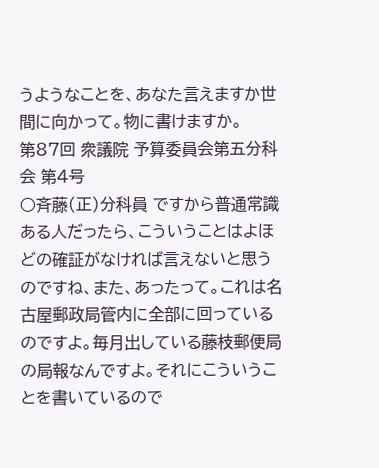うようなことを、あなた言えますか世間に向かって。物に書けますか。
第87回 衆議院 予算委員会第五分科会 第4号
○斉藤(正)分科員 ですから普通常識ある人だったら、こういうことはよほどの確証がなければ言えないと思うのですね、また、あったって。これは名古屋郵政局管内に全部に回っているのですよ。毎月出している藤枝郵便局の局報なんですよ。それにこういうことを書いているので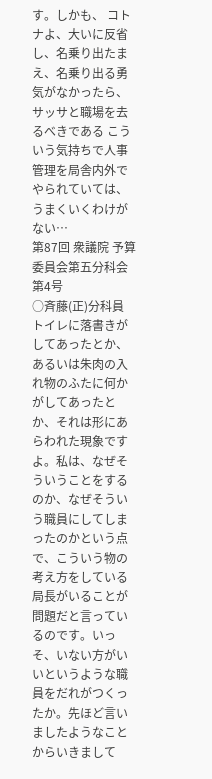す。しかも、 コトナよ、大いに反省し、名乗り出たまえ、名乗り出る勇気がなかったら、サッサと職場を去るべきである こういう気持ちで人事管理を局舎内外でやられていては、うまくいくわけがない…
第87回 衆議院 予算委員会第五分科会 第4号
○斉藤(正)分科員 トイレに落書きがしてあったとか、あるいは朱肉の入れ物のふたに何かがしてあったとか、それは形にあらわれた現象ですよ。私は、なぜそういうことをするのか、なぜそういう職員にしてしまったのかという点で、こういう物の考え方をしている局長がいることが問題だと言っているのです。いっそ、いない方がいいというような職員をだれがつくったか。先ほど言いましたようなことからいきまして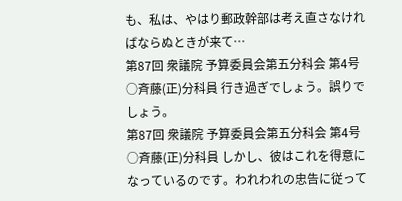も、私は、やはり郵政幹部は考え直さなければならぬときが来て…
第87回 衆議院 予算委員会第五分科会 第4号
○斉藤(正)分科員 行き過ぎでしょう。誤りでしょう。
第87回 衆議院 予算委員会第五分科会 第4号
○斉藤(正)分科員 しかし、彼はこれを得意になっているのです。われわれの忠告に従って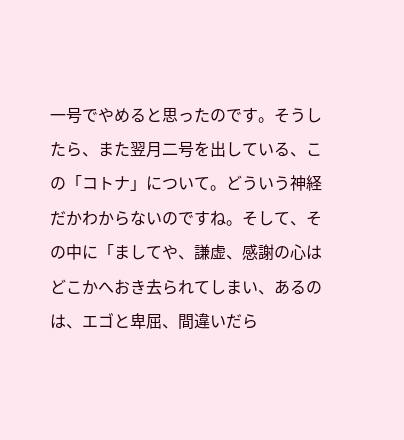一号でやめると思ったのです。そうしたら、また翌月二号を出している、この「コトナ」について。どういう神経だかわからないのですね。そして、その中に「ましてや、謙虚、感謝の心はどこかへおき去られてしまい、あるのは、エゴと卑屈、間違いだら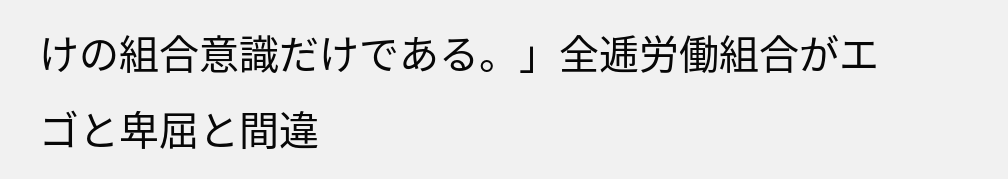けの組合意識だけである。」全逓労働組合がエゴと卑屈と間違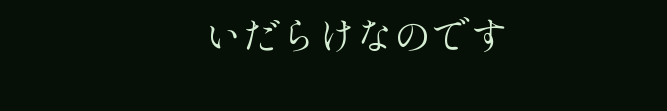いだらけなのです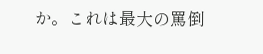か。これは最大の罵倒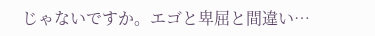じゃないですか。エゴと卑屈と間違い…